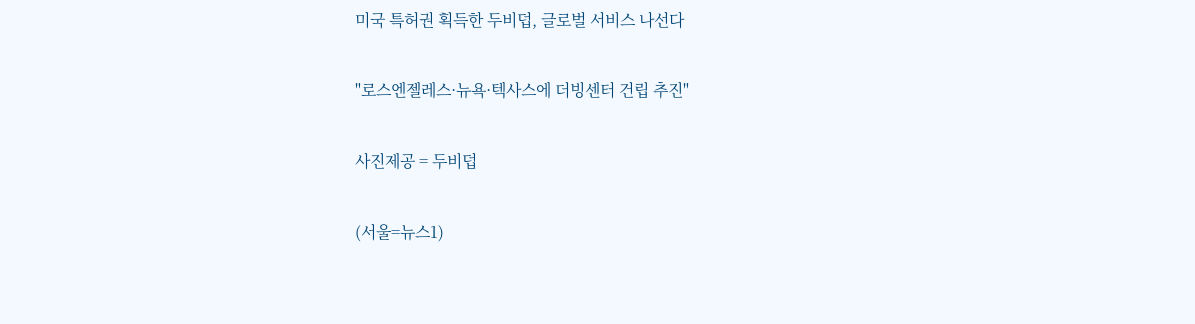미국 특허권 획득한 두비덥, 글로벌 서비스 나선다

"로스엔젤레스·뉴욕·텍사스에 더빙센터 건립 추진"

사진제공 = 두비덥

(서울=뉴스1)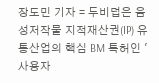장도민 기자 = 두비덥은 음성저작물 지적재산권(IP) 유통산업의 핵심 BM 특허인 '사용자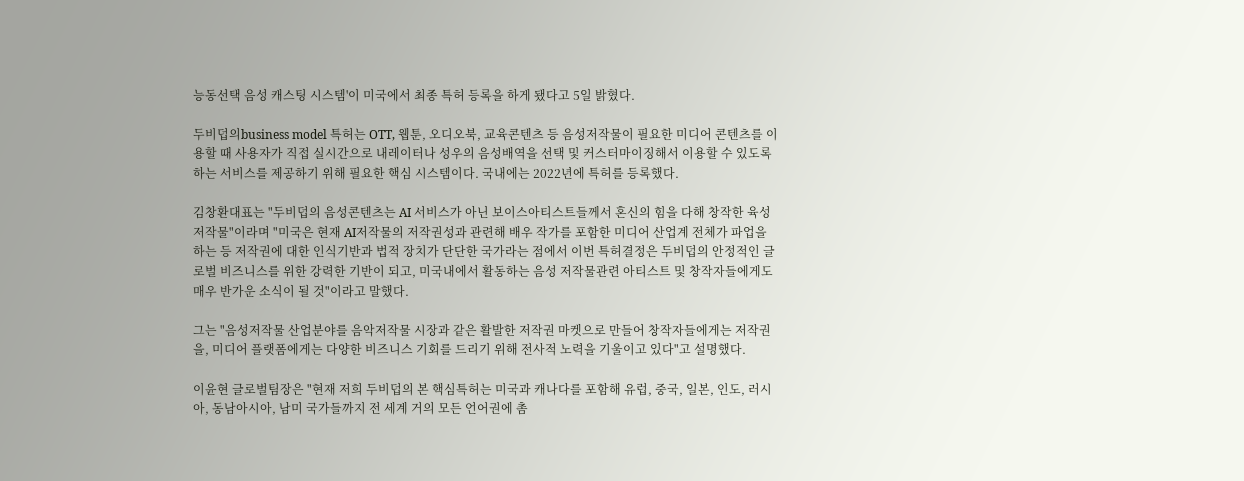능동선택 음성 캐스팅 시스템'이 미국에서 최종 특허 등록을 하게 됐다고 5일 밝혔다.

두비덥의business model 특허는 OTT, 웹툰, 오디오북, 교육콘텐츠 등 음성저작물이 필요한 미디어 콘텐츠를 이용할 때 사용자가 직접 실시간으로 내레이터나 성우의 음성배역을 선택 및 커스터마이징해서 이용할 수 있도록 하는 서비스를 제공하기 위해 필요한 핵심 시스템이다. 국내에는 2022년에 특허를 등록했다.

김창환대표는 "두비덥의 음성콘텐츠는 AI 서비스가 아닌 보이스아티스트들께서 혼신의 힘을 다해 창작한 육성 저작물"이라며 "미국은 현재 AI저작물의 저작권성과 관련해 배우 작가를 포함한 미디어 산업계 전체가 파업을 하는 등 저작권에 대한 인식기반과 법적 장치가 단단한 국가라는 점에서 이번 특허결정은 두비덥의 안정적인 글로벌 비즈니스를 위한 강력한 기반이 되고, 미국내에서 활동하는 음성 저작물관련 아티스트 및 창작자들에게도 매우 반가운 소식이 될 것"이라고 말했다.

그는 "음성저작물 산업분야를 음악저작물 시장과 같은 활발한 저작권 마켓으로 만들어 창작자들에게는 저작권을, 미디어 플랫폼에게는 다양한 비즈니스 기회를 드리기 위해 전사적 노력을 기울이고 있다"고 설명했다.

이윤현 글로벌팀장은 "현재 저희 두비덥의 본 핵심특허는 미국과 캐나다를 포함해 유럽, 중국, 일본, 인도, 러시아, 동남아시아, 남미 국가들까지 전 세계 거의 모든 언어권에 촘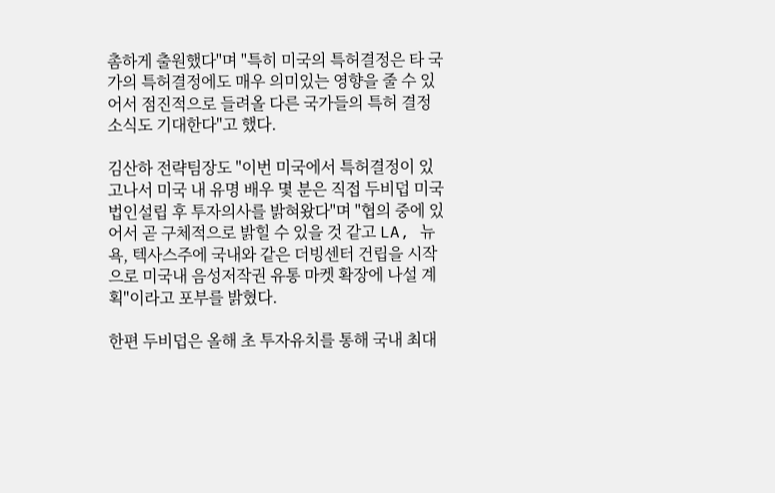촘하게 출원했다"며 "특히 미국의 특허결정은 타 국가의 특허결정에도 매우 의미있는 영향을 줄 수 있어서 점진적으로 들려올 다른 국가들의 특허 결정 소식도 기대한다"고 했다.

김산하 전략팀장도 "이번 미국에서 특허결정이 있고나서 미국 내 유명 배우 몇 분은 직접 두비덥 미국법인설립 후 투자의사를 밝혀왔다"며 "협의 중에 있어서 곧 구체적으로 밝힐 수 있을 것 같고 LA, 뉴욕, 텍사스주에 국내와 같은 더빙센터 건립을 시작으로 미국내 음성저작권 유통 마켓 확장에 나설 계획"이라고 포부를 밝혔다.

한편 두비덥은 올해 초 투자유치를 통해 국내 최대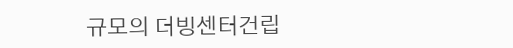규모의 더빙센터건립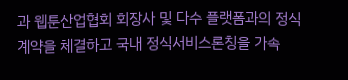과 웹툰산업협회 회장사 및 다수 플랫폼과의 정식계약을 체결하고 국내 정식서비스론칭을 가속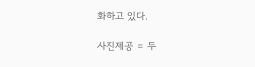화하고 있다.

사진제공 = 두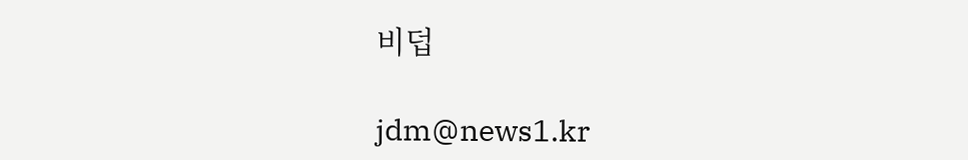비덥

jdm@news1.kr